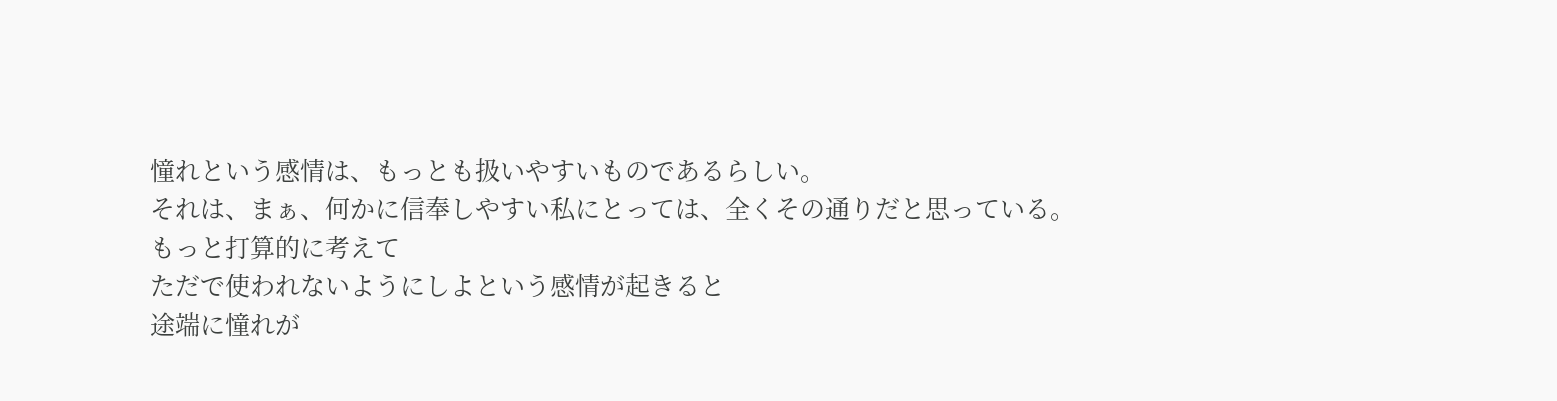憧れという感情は、もっとも扱いやすいものであるらしい。
それは、まぁ、何かに信奉しやすい私にとっては、全くその通りだと思っている。
もっと打算的に考えて
ただで使われないようにしよという感情が起きると
途端に憧れが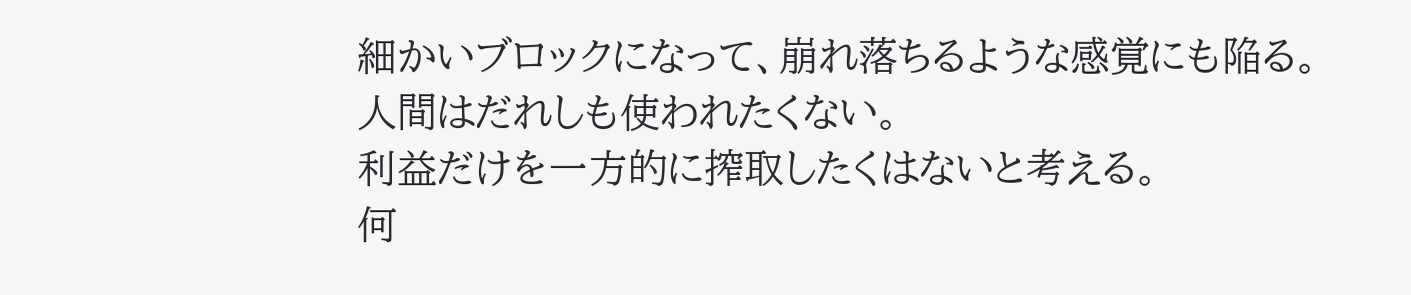細かいブロックになって、崩れ落ちるような感覚にも陥る。
人間はだれしも使われたくない。
利益だけを一方的に搾取したくはないと考える。
何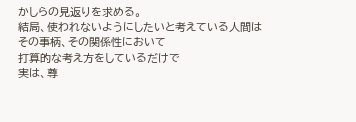かしらの見返りを求める。
結局、使われないようにしたいと考えている人間は
その事柄、その関係性において
打算的な考え方をしているだけで
実は、尊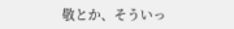敬とか、そういっ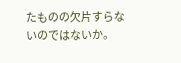たものの欠片すらないのではないか。